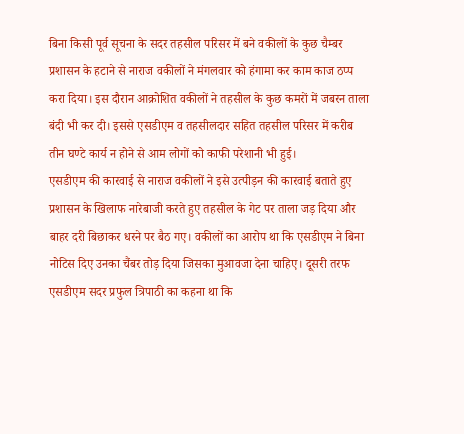बिना किसी पूर्व सूचना के सदर तहसील परिसर में बने वकीलों के कुछ चैम्बर प्रशासन के हटाने से नाराज वकीलों ने मंगलवार को हंगामा कर काम काज ठप्प करा दिया। इस दौरान आक्रोशित वकीलों ने तहसील के कुछ कमरों में जबरन ताला बंदी भी कर दी। इससे एसडीएम व तहसीलदार सहित तहसील परिसर में करीब तीन घण्टे कार्य न होने से आम लोगों को काफी परेशानी भी हुई।
एसडीएम की कारवाई से नाराज वकीलों ने इसे उत्पीड़न की कारवाई बताते हुए प्रशासन के खिलाफ नारेबाजी करते हुए तहसील के गेट पर ताला जड़ दिया और बाहर दरी बिछाकर धरने पर बैठ गए। वकीलों का आरोप था कि एसडीएम ने बिना नोटिस दिए उनका चैंबर तोड़ दिया जिसका मुआवजा देना चाहिए। दूसरी तरफ एसडीएम सदर प्रफुल त्रिपाठी का कहना था कि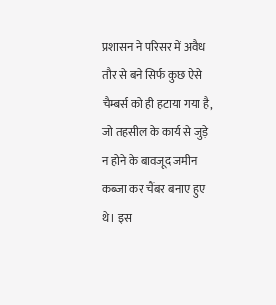प्रशासन ने परिसर में अवैध तौर से बने सिर्फ कुछ ऐसे चैम्बर्स को ही हटाया गया है, जो तहसील के कार्य से जुड़े न होने के बावजूद जमीन कब्जा कर चैंबर बनाए हुए थे। इस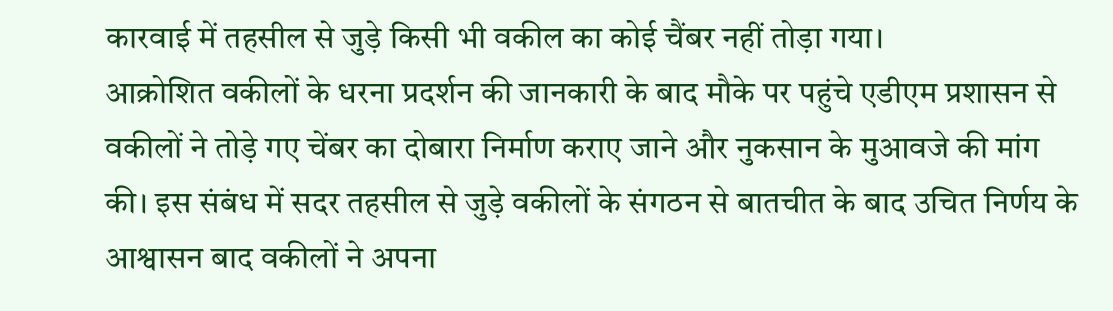कारवाई में तहसील से जुड़े किसी भी वकील का कोई चैंबर नहीं तोड़ा गया।
आक्रोशित वकीलों के धरना प्रदर्शन की जानकारी के बाद मौके पर पहुंचे एडीएम प्रशासन से वकीलों ने तोड़े गए चेंबर का दोबारा निर्माण कराए जाने और नुकसान के मुआवजे की मांग की। इस संबंध में सदर तहसील से जुड़े वकीलों के संगठन से बातचीत के बाद उचित निर्णय के आश्वासन बाद वकीलों ने अपना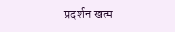प्रदर्शन खत्म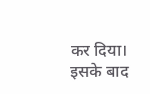कर दिया। इसके बाद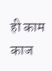ही काम काज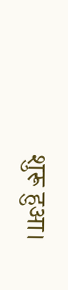शुरू हुआ।